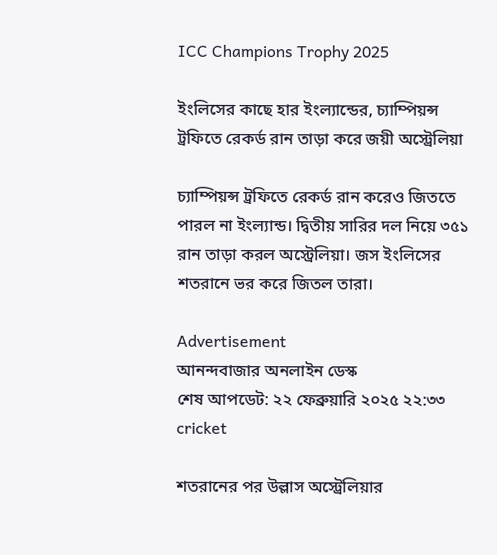ICC Champions Trophy 2025

ইংলিসের কাছে হার ইংল্যান্ডের, চ‍্যাম্পিয়ন্স ট্রফিতে রেকর্ড রান তাড়া করে জয়ী অস্ট্রেলিয়া

চ্যাম্পিয়ন্স ট্রফিতে রেকর্ড রান করেও জিততে পারল না ইংল্যান্ড। দ্বিতীয় সারির দল নিয়ে ৩৫১ রান তাড়া করল অস্ট্রেলিয়া। জস ইংলিসের শতরানে ভর করে জিতল তারা।

Advertisement
আনন্দবাজার অনলাইন ডেস্ক
শেষ আপডেট: ২২ ফেব্রুয়ারি ২০২৫ ২২:৩৩
cricket

শতরানের পর উল্লাস অস্ট্রেলিয়ার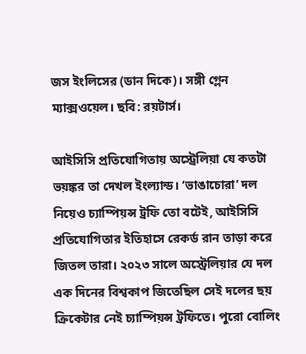জস ইংলিসের (ডান দিকে)। সঙ্গী গ্লেন ম্যাক্সওয়েল। ছবি: রয়টার্স।

আইসিসি প্রতিযোগিতায় অস্ট্রেলিয়া যে কতটা ভয়ঙ্কর তা দেখল ইংল্যান্ড। ‘ভাঙাচোরা’ দল নিয়েও চ্যাম্পিয়ন্স ট্রফি তো বটেই, আইসিসি প্রতিযোগিতার ইতিহাসে রেকর্ড রান তাড়া করে জিতল তারা। ২০২৩ সালে অস্ট্রেলিয়ার যে দল এক দিনের বিশ্বকাপ জিতেছিল সেই দলের ছয় ক্রিকেটার নেই চ্যাম্পিয়ন্স ট্রফিতে। পুরো বোলিং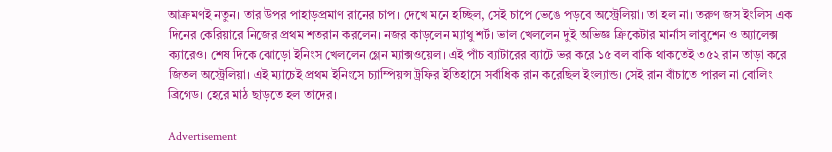আক্রমণই নতুন। তার উপর পাহাড়প্রমাণ রানের চাপ। দেখে মনে হচ্ছিল, সেই চাপে ভেঙে পড়বে অস্ট্রেলিয়া। তা হল না। তরুণ জস ইংলিস এক দিনের কেরিয়ারে নিজের প্রথম শতরান করলেন। নজর কাড়লেন ম্যাথু শর্ট। ভাল খেললেন দুই অভিজ্ঞ ক্রিকেটার মার্নাস লাবুশেন ও অ্যালেক্স ক্যারেও। শেষ দিকে ঝোড়ো ইনিংস খেললেন গ্লেন ম্যাক্সওয়েল। এই পাঁচ ব্যাটারের ব্যাটে ভর করে ১৫ বল বাকি থাকতেই ৩৫২ রান তাড়া করে জিতল অস্ট্রেলিয়া। এই ম্যাচেই প্রথম ইনিংসে চ্যাম্পিয়ন্স ট্রফির ইতিহাসে সর্বাধিক রান করেছিল ইংল্যান্ড। সেই রান বাঁচাতে পারল না বোলিং ব্রিগেড। হেরে মাঠ ছাড়তে হল তাদের।

Advertisement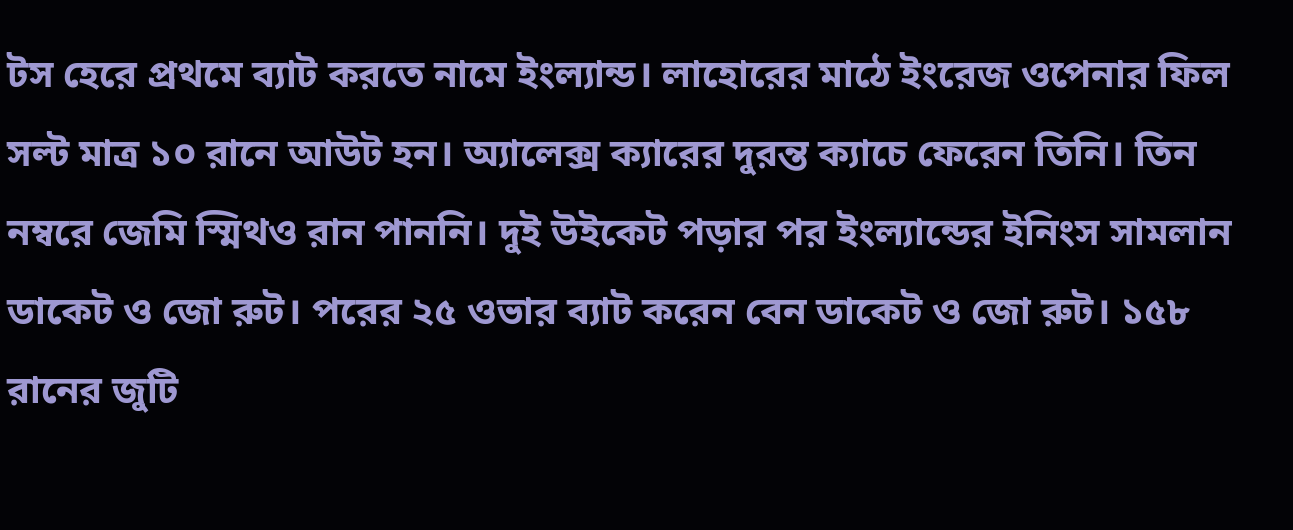টস হেরে প্রথমে ব্যাট করতে নামে ইংল্যান্ড। লাহোরের মাঠে ইংরেজ ওপেনার ফিল সল্ট মাত্র ১০ রানে আউট হন। অ্যালেক্স ক্যারের দুরন্ত ক্যাচে ফেরেন তিনি। তিন নম্বরে জেমি স্মিথও রান পাননি। দুই উইকেট পড়ার পর ইংল্যান্ডের ইনিংস সামলান ডাকেট ও জো রুট। পরের ২৫ ওভার ব্যাট করেন বেন ডাকেট ও জো রুট। ১৫৮ রানের জুটি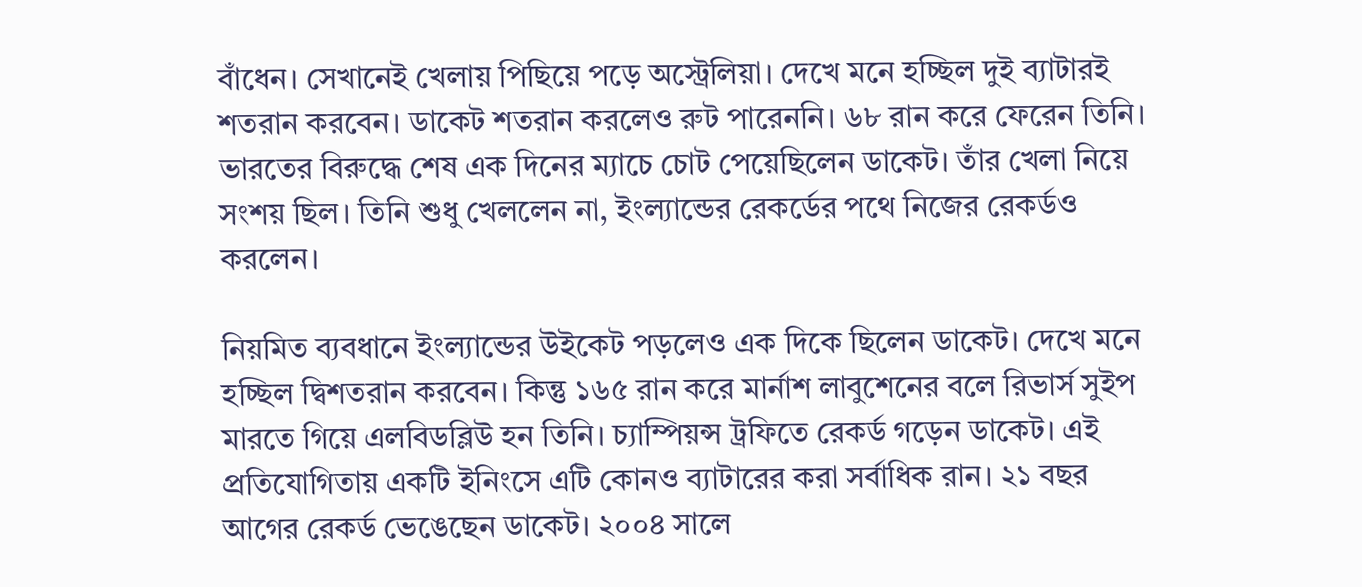বাঁধেন। সেখানেই খেলায় পিছিয়ে পড়ে অস্ট্রেলিয়া। দেখে মনে হচ্ছিল দুই ব্যাটারই শতরান করবেন। ডাকেট শতরান করলেও রুট পারেননি। ৬৮ রান করে ফেরেন তিনি। ভারতের বিরুদ্ধে শেষ এক দিনের ম্যাচে চোট পেয়েছিলেন ডাকেট। তাঁর খেলা নিয়ে সংশয় ছিল। তিনি শুধু খেললেন না, ইংল্যান্ডের রেকর্ডের পথে নিজের রেকর্ডও করলেন।

নিয়মিত ব্যবধানে ইংল্যান্ডের উইকেট পড়লেও এক দিকে ছিলেন ডাকেট। দেখে মনে হচ্ছিল দ্বিশতরান করবেন। কিন্তু ১৬৫ রান করে মার্নাশ লাবুশেনের বলে রিভার্স সুইপ মারতে গিয়ে এলবিডব্লিউ হন তিনি। চ্যাম্পিয়ন্স ট্রফিতে রেকর্ড গড়েন ডাকেট। এই প্রতিযোগিতায় একটি ইনিংসে এটি কোনও ব্যাটারের করা সর্বাধিক রান। ২১ বছর আগের রেকর্ড ভেঙেছেন ডাকেট। ২০০৪ সালে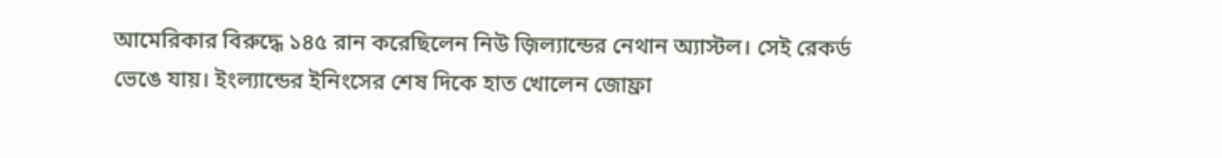আমেরিকার বিরুদ্ধে ১৪৫ রান করেছিলেন নিউ জ়িল্যান্ডের নেথান অ্যাস্টল। সেই রেকর্ড ভেঙে যায়। ইংল্যান্ডের ইনিংসের শেষ দিকে হাত খোলেন জোফ্রা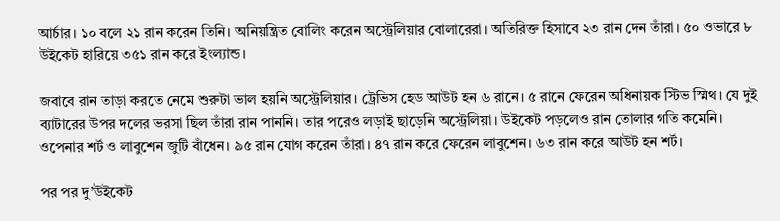আর্চার। ১০ বলে ২১ রান করেন তিনি। অনিয়ন্ত্রিত বোলিং করেন অস্ট্রেলিয়ার বোলারেরা। অতিরিক্ত হিসাবে ২৩ রান দেন তাঁরা। ৫০ ওভারে ৮ উইকেট হারিয়ে ৩৫১ রান করে ইংল্যান্ড।

জবাবে রান তাড়া করতে নেমে শুরুটা ভাল হয়নি অস্ট্রেলিয়ার। ট্রেভিস হেড আউট হন ৬ রানে। ৫ রানে ফেরেন অধিনায়ক স্টিভ স্মিথ। যে দুই ব্যাটারের উপর দলের ভরসা ছিল তাঁরা রান পাননি। তার পরেও লড়াই ছাড়েনি অস্ট্রেলিয়া। উইকেট পড়লেও রান তোলার গতি কমেনি। ওপেনার শর্ট ও লাবুশেন জুটি বাঁধেন। ৯৫ রান যোগ করেন তাঁরা। ৪৭ রান করে ফেরেন লাবুশেন। ৬৩ রান করে আউট হন শর্ট।

পর পর দু’উইকেট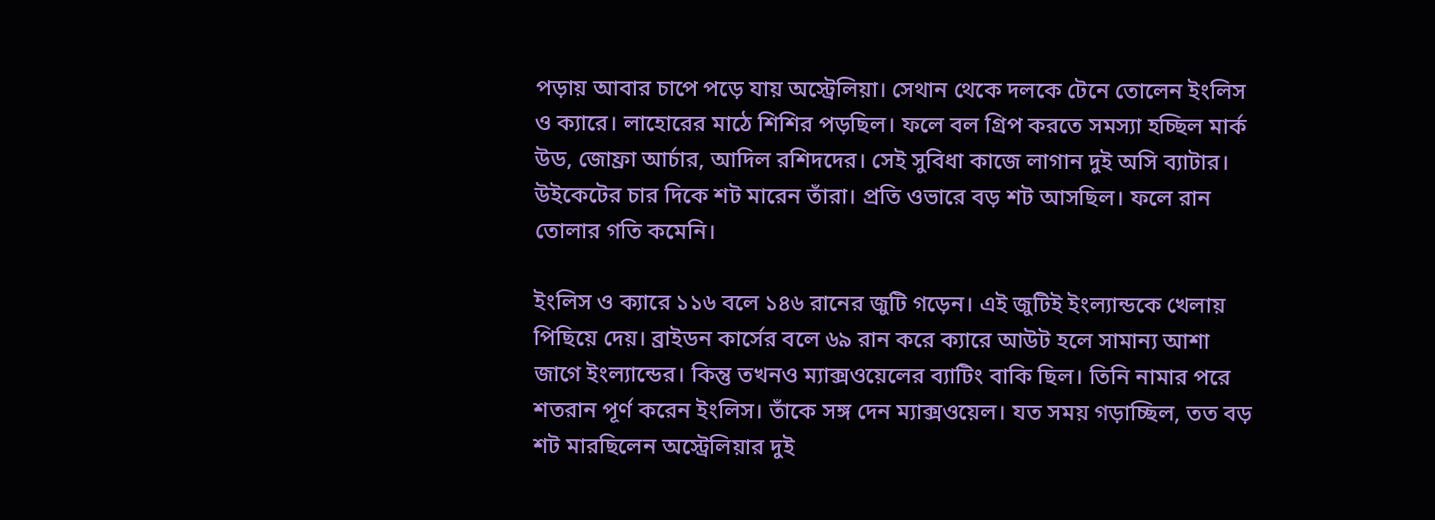পড়ায় আবার চাপে পড়ে যায় অস্ট্রেলিয়া। সেথান থেকে দলকে টেনে তোলেন ইংলিস ও ক্যারে। লাহোরের মাঠে শিশির পড়ছিল। ফলে বল গ্রিপ করতে সমস্যা হচ্ছিল মার্ক উড, জোফ্রা আর্চার, আদিল রশিদদের। সেই সুবিধা কাজে লাগান দুই অসি ব্যাটার। উইকেটের চার দিকে শট মারেন তাঁরা। প্রতি ওভারে বড় শট আসছিল। ফলে রান তোলার গতি কমেনি।

ইংলিস ও ক্যারে ১১৬ বলে ১৪৬ রানের জুটি গড়েন। এই জুটিই ইংল্যান্ডকে খেলায় পিছিয়ে দেয়। ব্রাইডন কার্সের বলে ৬৯ রান করে ক্যারে আউট হলে সামান্য আশা জাগে ইংল্যান্ডের। কিন্তু তখনও ম্যাক্সওয়েলের ব্যাটিং বাকি ছিল। তিনি নামার পরে শতরান পূর্ণ করেন ইংলিস। তাঁকে সঙ্গ দেন ম্যাক্সওয়েল। যত সময় গড়াচ্ছিল, তত বড় শট মারছিলেন অস্ট্রেলিয়ার দুই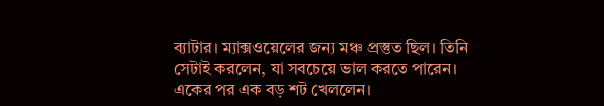ব্যাটার। ম্যাক্সওয়েলের জন্য মঞ্চ প্রস্তুত ছিল। তিনি সেটাই করলেন, যা সবচেয়ে ভাল করতে পারেন। একের পর এক বড় শট খেললেন।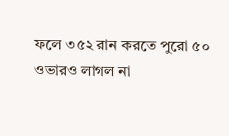ফলে ৩৫২ রান করতে পুরো ৫০ ওভারও লাগল না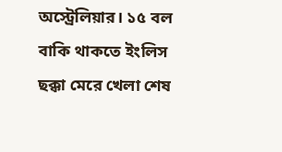অস্ট্রেলিয়ার। ১৫ বল বাকি থাকতে ইংলিস ছক্কা মেরে খেলা শেষ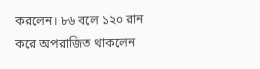করলেন। ৮৬ বলে ১২০ রান করে অপরাজিত থাকলেন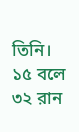তিনি। ১৫ বলে ৩২ রান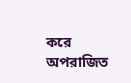করে অপরাজিত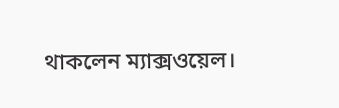থাকলেন ম্যাক্সওয়েল।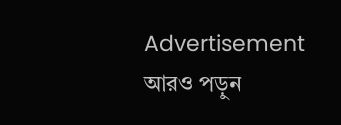Advertisement
আরও পড়ুন